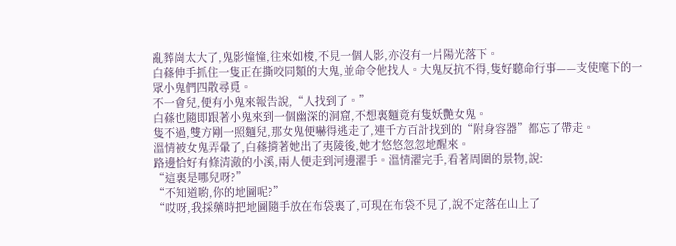亂葬崗太大了,鬼影憧憧,往來如梭,不見一個人影,亦沒有一片陽光落下。
白蓧伸手抓住一隻正在撕咬同類的大鬼,並命令他找人。大鬼反抗不得,隻好聽命行事——支使麾下的一眾小鬼們四散尋覓。
不一會兒,便有小鬼來報告說,“人找到了。”
白蓧也隨即跟著小鬼來到一個幽深的洞窟,不想裏麵竟有隻妖艷女鬼。
隻不過,雙方剛一照麵兒,那女鬼便嚇得逃走了,連千方百計找到的“附身容器”都忘了帶走。
溫情被女鬼弄暈了,白蓧揹著她出了夷陵後,她才悠悠忽忽地醒來。
路邊恰好有條清澈的小溪,兩人便走到河邊濯手。溫情濯完手,看著周圍的景物,說:
“這裏是哪兒呀?”
“不知道喲,你的地圖呢?”
“哎呀,我採藥時把地圖隨手放在布袋裏了,可現在布袋不見了,說不定落在山上了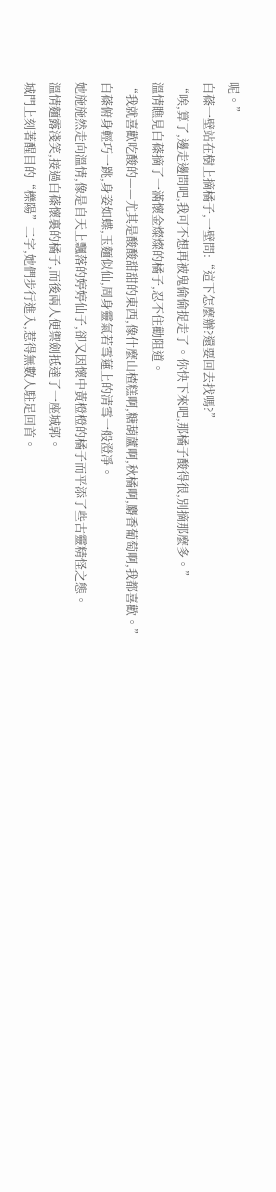呢。”
白蓧一壁站在樹上摘橘子,一壁問:“這下怎麼辦?還要回去找嗎?”
“唉,算了,邊走邊問吧,我可不想再被鬼偷偷捉走了。你快下來吧,那橘子酸得很,別摘那麼多。”
溫情瞧見白蓧摘了一滿懷金燦燦的橘子,忍不住勸阻道。
“我就喜歡吃酸的——尤其是酸酸甜甜的東西,像什麼山楂糕啊,糖葫蘆啊,秋橘啊,麝香葡萄啊,我都喜歡。”
白蓧俯身輕巧一跳,身姿如蝶,玉麵似仙,周身靈氣若雪蓮上的清雪一般澄凈。
她施施然走向溫情,像是自天上飄落的婷婷仙子,卻又因懷中黃橙橙的橘子而平添了些古靈精怪之態。
溫情麵露淺笑,接過白蓧懷裏的橘子,而後兩人便禦劍抵達了一座城郭。
城門上刻著醒目的“櫟陽”二字,她們步行進入,惹得無數人駐足回首。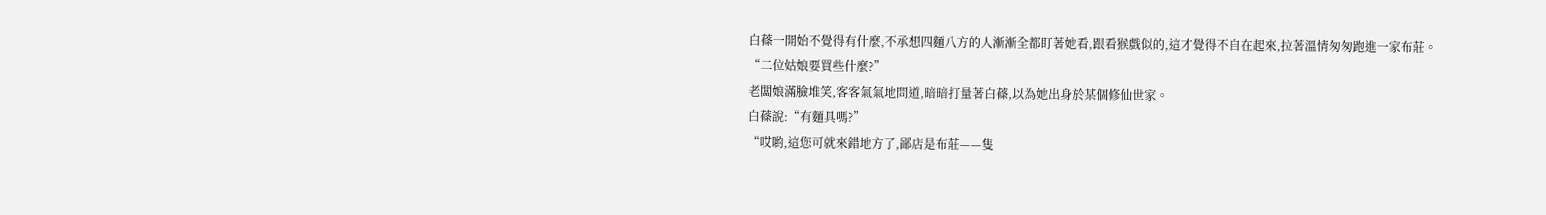白蓧一開始不覺得有什麼,不承想四麵八方的人漸漸全都盯著她看,跟看猴戲似的,這才覺得不自在起來,拉著溫情匆匆跑進一家布莊。
“二位姑娘要買些什麼?”
老闆娘滿臉堆笑,客客氣氣地問道,暗暗打量著白蓧,以為她出身於某個修仙世家。
白蓧說:“有麵具嗎?”
“哎喲,這您可就來錯地方了,鄙店是布莊——隻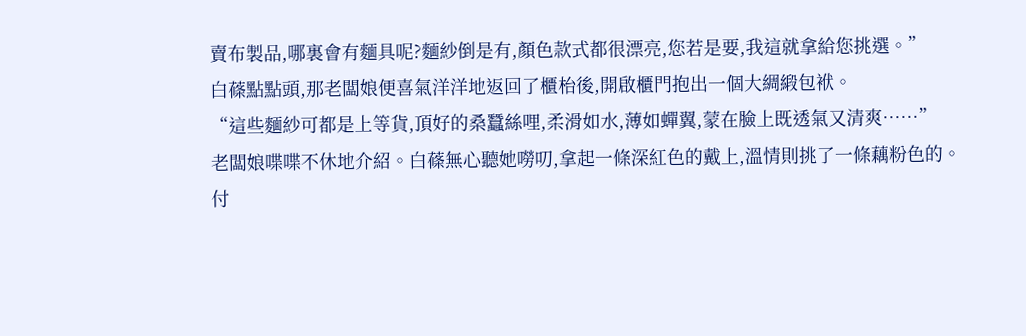賣布製品,哪裏會有麵具呢?麵紗倒是有,顏色款式都很漂亮,您若是要,我這就拿給您挑選。”
白蓧點點頭,那老闆娘便喜氣洋洋地返回了櫃枱後,開啟櫃門抱出一個大綢緞包袱。
“這些麵紗可都是上等貨,頂好的桑蠶絲哩,柔滑如水,薄如蟬翼,蒙在臉上既透氣又清爽……”
老闆娘喋喋不休地介紹。白蓧無心聽她嘮叨,拿起一條深紅色的戴上,溫情則挑了一條藕粉色的。
付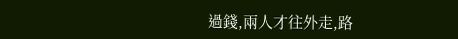過錢,兩人才往外走,路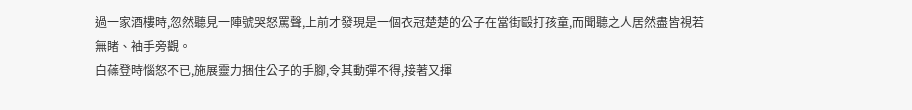過一家酒樓時,忽然聽見一陣號哭怒罵聲,上前才發現是一個衣冠楚楚的公子在當街毆打孩童,而聞聽之人居然盡皆視若無睹、袖手旁觀。
白蓧登時惱怒不已,施展靈力捆住公子的手腳,令其動彈不得,接著又揮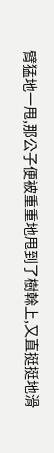臂猛地一甩,那公子便被重重地甩到了樹榦上,又直挺挺地滑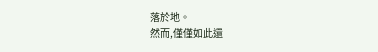落於地。
然而,僅僅如此還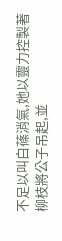不足以叫白蓧消氣,她以靈力控製著柳枝將公子吊起,並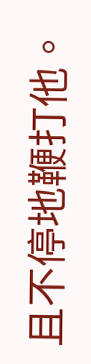且不停地鞭打他。